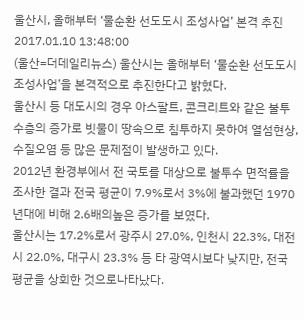울산시, 올해부터 ‘물순환 선도도시 조성사업’ 본격 추진
2017.01.10 13:48:00
(울산=더데일리뉴스) 울산시는 올해부터 ‘물순환 선도도시 조성사업’을 본격적으로 추진한다고 밝혔다.
울산시 등 대도시의 경우 아스팔트, 콘크리트와 같은 불투수층의 증가로 빗물이 땅속으로 침투하지 못하여 열섬현상, 수질오염 등 많은 문제점이 발생하고 있다.
2012년 환경부에서 전 국토를 대상으로 불투수 면적률을 조사한 결과 전국 평균이 7.9%로서 3%에 불과했던 1970년대에 비해 2.6배의높은 증가를 보였다.
울산시는 17.2%로서 광주시 27.0%, 인천시 22.3%, 대전시 22.0%, 대구시 23.3% 등 타 광역시보다 낮지만, 전국 평균을 상회한 것으로나타났다.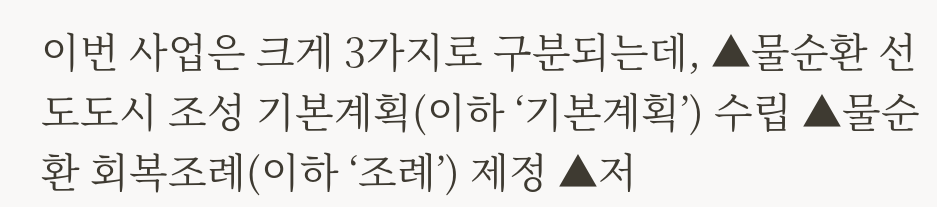이번 사업은 크게 3가지로 구분되는데, ▲물순환 선도도시 조성 기본계획(이하 ‘기본계획’) 수립 ▲물순환 회복조례(이하 ‘조례’) 제정 ▲저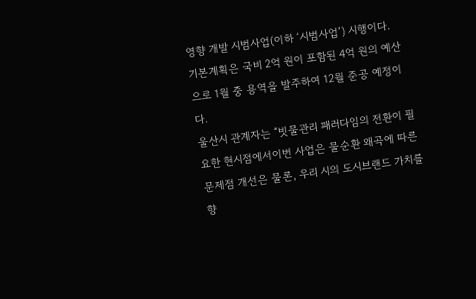영향 개발 시범사업(이하 ‘시범사업’) 시행이다.
기본계획은 국비 2억 원이 포함된 4억 원의 예산으로 1월 중 용역을 발주하여 12월 준공 예정이다.
울산시 관계자는 “빗물관리 패러다임의 전환이 필요한 현시점에서이번 사업은 물순환 왜곡에 따른 문제점 개선은 물론, 우리 시의 도시브랜드 가치를 향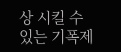상 시킬 수 있는 기폭제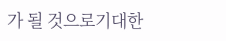가 될 것으로기대한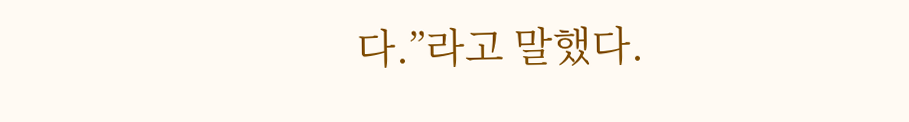다.”라고 말했다.